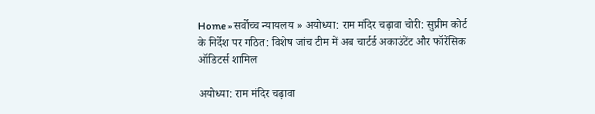Home » सर्वोच्च न्यायलय » अयोध्या: राम मंदिर चढ़ावा चोरी: सुप्रीम कोर्ट के निर्देश पर गठित: विशेष जांच टीम में अब चार्टर्ड अकाउंटेंट और फॉरेंसिक ऑडिटर्स शामिल

अयोध्या: राम मंदिर चढ़ावा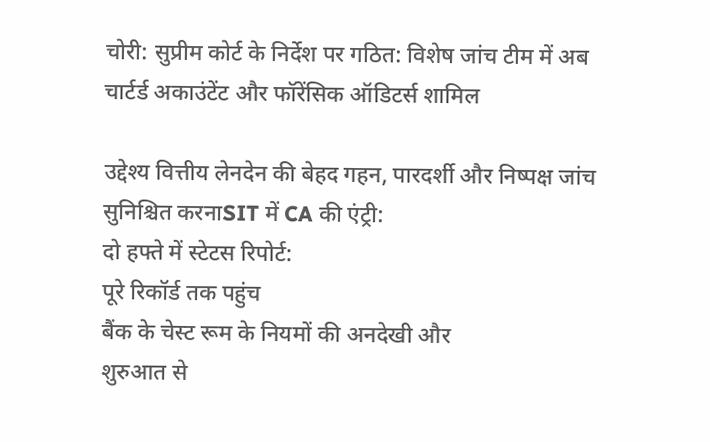चोरी: सुप्रीम कोर्ट के निर्देश पर गठित: विशेष जांच टीम में अब चार्टर्ड अकाउंटेंट और फॉरेंसिक ऑडिटर्स शामिल

उद्देश्य वित्तीय लेनदेन की बेहद गहन, पारदर्शी और निष्पक्ष जांच सुनिश्चित करनाSIT में CA की एंट्री:
दो हफ्ते में स्टेटस रिपोर्ट:
पूरे रिकॉर्ड तक पहुंच
बैंक के चेस्ट रूम के नियमों की अनदेखी और
शुरुआत से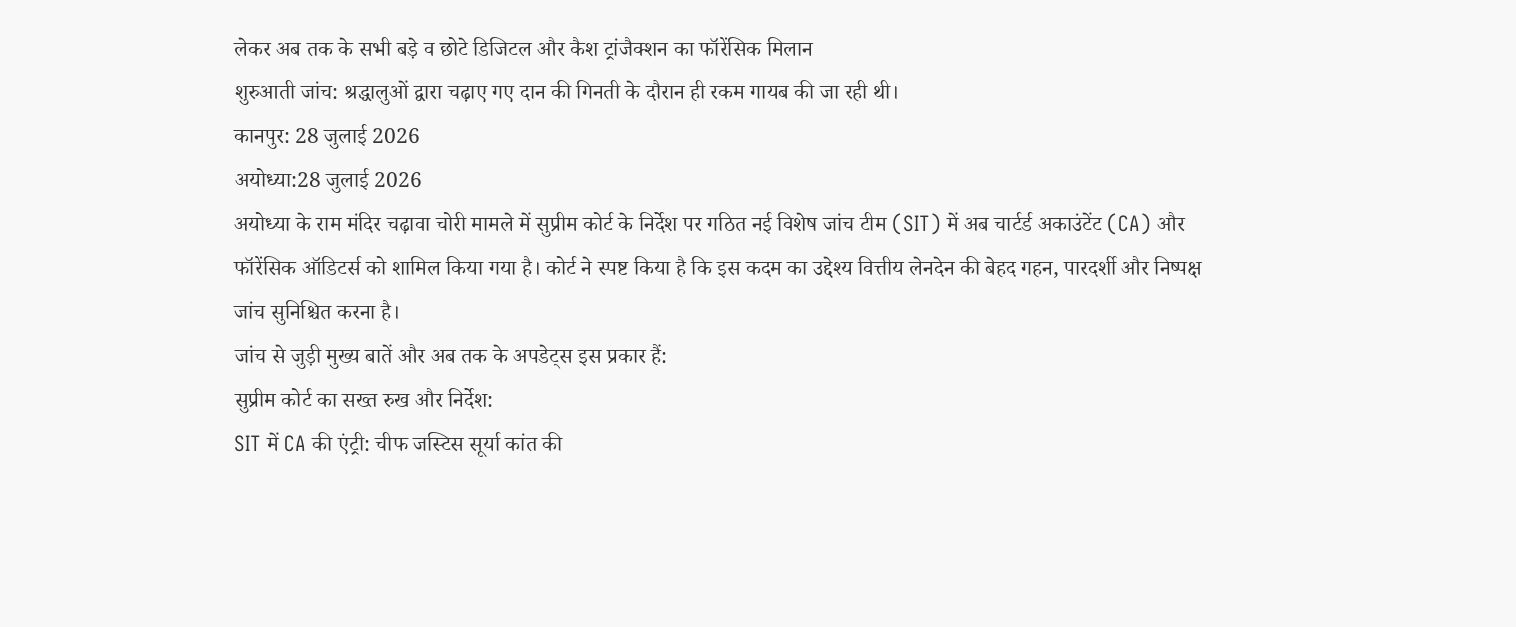लेकर अब तक के सभी बड़े व छोटे डिजिटल और कैश ट्रांजैक्शन का फॉरेंसिक मिलान
शुरुआती जांच: श्रद्धालुओं द्वारा चढ़ाए गए दान की गिनती के दौरान ही रकम गायब की जा रही थी।
कानपुर: 28 जुलाई 2026
अयोध्या:28 जुलाई 2026
अयोध्या के राम मंदिर चढ़ावा चोरी मामले में सुप्रीम कोर्ट के निर्देश पर गठित नई विशेष जांच टीम (SIT) में अब चार्टर्ड अकाउंटेंट (CA) और फॉरेंसिक ऑडिटर्स को शामिल किया गया है। कोर्ट ने स्पष्ट किया है कि इस कदम का उद्देश्य वित्तीय लेनदेन की बेहद गहन, पारदर्शी और निष्पक्ष जांच सुनिश्चित करना है।
जांच से जुड़ी मुख्य बातें और अब तक के अपडेट्स इस प्रकार हैं:
सुप्रीम कोर्ट का सख्त रुख और निर्देश:
SIT में CA की एंट्री: चीफ जस्टिस सूर्या कांत की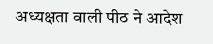अध्यक्षता वाली पीठ ने आदेश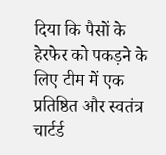दिया कि पैसों के हेरफेर को पकड़ने के लिए टीम में एक प्रतिष्ठित और स्वतंत्र चार्टर्ड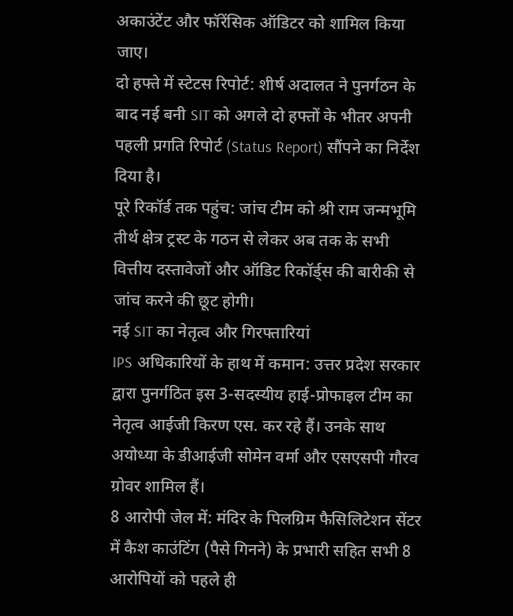अकाउंटेंट और फॉरेंसिक ऑडिटर को शामिल किया जाए।
दो हफ्ते में स्टेटस रिपोर्ट: शीर्ष अदालत ने पुनर्गठन के बाद नई बनी SIT को अगले दो हफ्तों के भीतर अपनी पहली प्रगति रिपोर्ट (Status Report) सौंपने का निर्देश दिया है।
पूरे रिकॉर्ड तक पहुंच: जांच टीम को श्री राम जन्मभूमि तीर्थ क्षेत्र ट्रस्ट के गठन से लेकर अब तक के सभी वित्तीय दस्तावेजों और ऑडिट रिकॉर्ड्स की बारीकी से जांच करने की छूट होगी।
नई SIT का नेतृत्व और गिरफ्तारियां
IPS अधिकारियों के हाथ में कमान: उत्तर प्रदेश सरकार द्वारा पुनर्गठित इस 3-सदस्यीय हाई-प्रोफाइल टीम का नेतृत्व आईजी किरण एस. कर रहे हैं। उनके साथ अयोध्या के डीआईजी सोमेन वर्मा और एसएसपी गौरव ग्रोवर शामिल हैं।
8 आरोपी जेल में: मंदिर के पिलग्रिम फैसिलिटेशन सेंटर में कैश काउंटिंग (पैसे गिनने) के प्रभारी सहित सभी 8 आरोपियों को पहले ही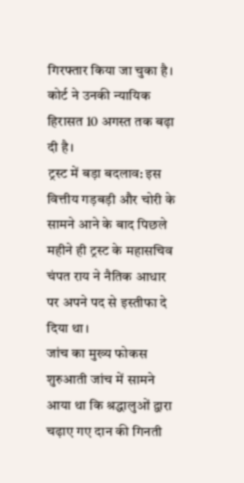गिरफ्तार किया जा चुका है। कोर्ट ने उनकी न्यायिक हिरासत 10 अगस्त तक बढ़ा दी है।
ट्रस्ट में बड़ा बदलाव: इस वित्तीय गड़बड़ी और चोरी के सामने आने के बाद पिछले महीने ही ट्रस्ट के महासचिव चंपत राय ने नैतिक आधार पर अपने पद से इस्तीफा दे दिया था।
जांच का मुख्य फोकस
शुरुआती जांच में सामने आया था कि श्रद्धालुओं द्वारा चढ़ाए गए दान की गिनती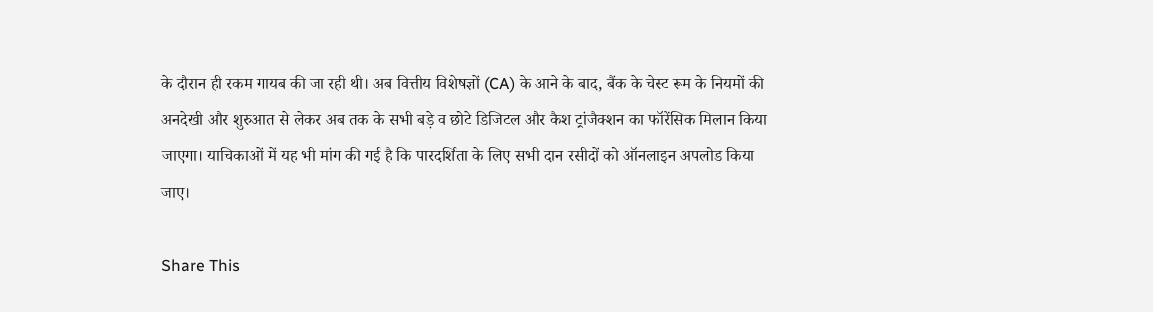के दौरान ही रकम गायब की जा रही थी। अब वित्तीय विशेषज्ञों (CA) के आने के बाद, बैंक के चेस्ट रूम के नियमों की अनदेखी और शुरुआत से लेकर अब तक के सभी बड़े व छोटे डिजिटल और कैश ट्रांजैक्शन का फॉरेंसिक मिलान किया जाएगा। याचिकाओं में यह भी मांग की गई है कि पारदर्शिता के लिए सभी दान रसीदों को ऑनलाइन अपलोड किया जाए।

Share This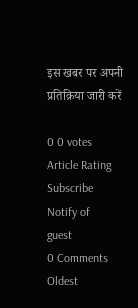इस खबर पर अपनी प्रतिक्रिया जारी करें

0 0 votes
Article Rating
Subscribe
Notify of
guest
0 Comments
Oldest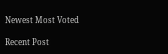Newest Most Voted

Recent Post